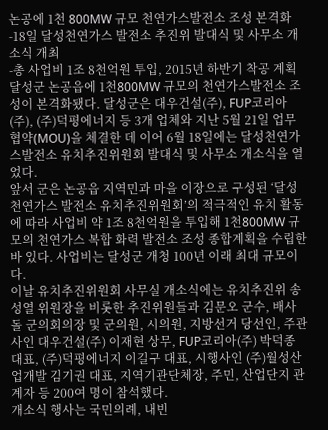논공에 1천 800MW 규모 천연가스발전소 조성 본격화
-18일 달성천연가스 발전소 추진위 발대식 및 사무소 개소식 개최
-총 사업비 1조 8천억원 투입, 2015년 하반기 착공 계획
달성군 논공읍에 1천800MW 규모의 천연가스발전소 조성이 본격화됐다. 달성군은 대우건설(주), FUP코리아(주), (주)덕평에너지 등 3개 업체와 지난 5월 21일 업무협약(MOU)을 체결한 데 이어 6월 18일에는 달성천연가스발전소 유치추진위원회 발대식 및 사무소 개소식을 열었다.
앞서 군은 논공읍 지역민과 마을 이장으로 구성된 ‘달성천연가스 발전소 유치추진위원회’의 적극적인 유치 활동에 따라 사업비 약 1조 8천억원을 투입해 1천800MW 규모의 천연가스 복합 화력 발전소 조성 종합계획을 수립한 바 있다. 사업비는 달성군 개청 100년 이래 최대 규모이다.
이날 유치추진위원회 사무실 개소식에는 유치추진위 송성열 위원장을 비롯한 추진위원들과 김문오 군수, 배사돌 군의회의장 및 군의원, 시의원, 지방선거 당선인, 주관사인 대우건설(주) 이재현 상무, FUP코리아(주) 박덕종 대표, (주)덕평에너지 이길구 대표, 시행사인 (주)월성산업개발 김기권 대표, 지역기관단체장, 주민, 산업단지 관계자 등 200여 명이 참석했다.
개소식 행사는 국민의례, 내빈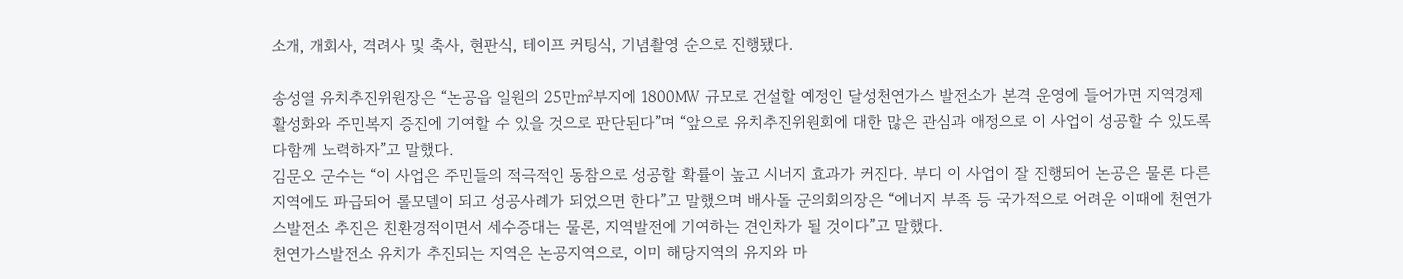소개, 개회사, 격려사 및 축사, 현판식, 테이프 커팅식, 기념촬영 순으로 진행됐다.

송성열 유치추진위원장은 “논공읍 일원의 25만㎡부지에 1800㎿ 규모로 건설할 예정인 달성천연가스 발전소가 본격 운영에 들어가면 지역경제 활성화와 주민복지 증진에 기여할 수 있을 것으로 판단된다”며 “앞으로 유치추진위원회에 대한 많은 관심과 애정으로 이 사업이 성공할 수 있도록 다함께 노력하자”고 말했다.
김문오 군수는 “이 사업은 주민들의 적극적인 동참으로 성공할 확률이 높고 시너지 효과가 커진다. 부디 이 사업이 잘 진행되어 논공은 물론 다른 지역에도 파급되어 롤모델이 되고 성공사례가 되었으면 한다”고 말했으며 배사돌 군의회의장은 “에너지 부족 등 국가적으로 어려운 이때에 천연가스발전소 추진은 친환경적이면서 세수증대는 물론, 지역발전에 기여하는 견인차가 될 것이다”고 말했다.
천연가스발전소 유치가 추진되는 지역은 논공지역으로, 이미 해당지역의 유지와 마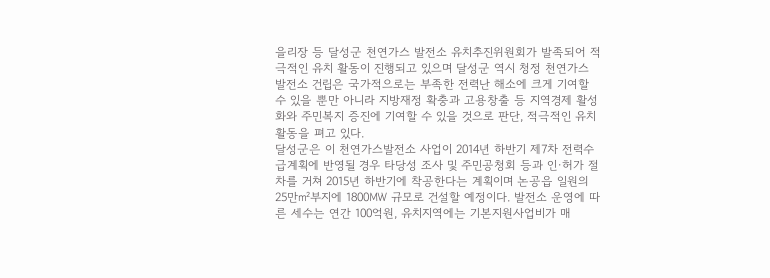을리장 등 달성군 천연가스 발전소 유치추진위원회가 발족되어 적극적인 유치 활동이 진행되고 있으며 달성군 역시 청정 천연가스 발전소 건립은 국가적으로는 부족한 전력난 해소에 크게 기여할 수 있을 뿐만 아니라 지방재정 확충과 고용창출 등 지역경제 활성화와 주민복지 증진에 기여할 수 있을 것으로 판단, 적극적인 유치 활동을 펴고 있다.
달성군은 이 천연가스발전소 사업이 2014년 하반기 제7차 전력수급계획에 반영될 경우 타당성 조사 및 주민공청회 등과 인·허가 절차를 거쳐 2015년 하반기에 착공한다는 계획이며 논공읍 일원의 25만㎡부지에 1800㎿ 규모로 건설할 예정이다. 발전소 운영에 따른 세수는 연간 100억원, 유치지역에는 기본지원사업비가 매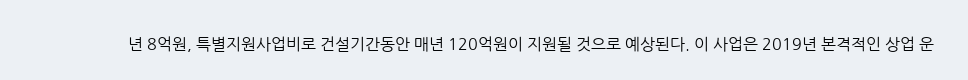년 8억원, 특별지원사업비로 건설기간동안 매년 120억원이 지원될 것으로 예상된다. 이 사업은 2019년 본격적인 상업 운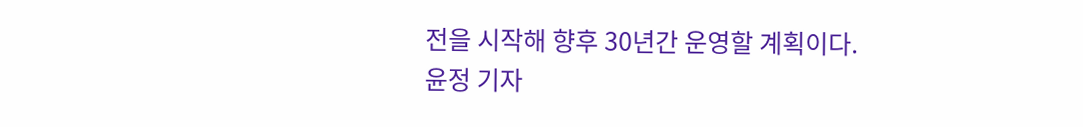전을 시작해 향후 30년간 운영할 계획이다.
윤정 기자